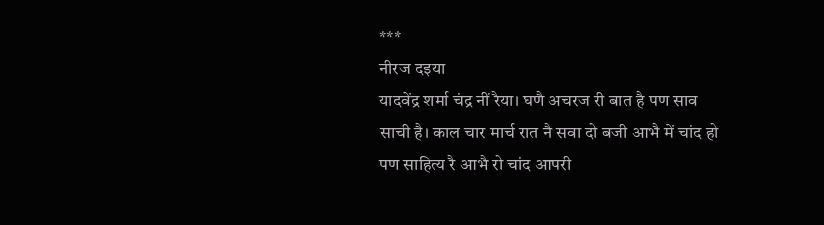***
नीरज दइया
यादवेंद्र शर्मा चंद्र नीं रैया। घणै अचरज री बात है पण साव साची है। काल चार मार्च रात नै सवा दो बजी आभै में चांद हो पण साहित्य रै आभै रो चांद आपरी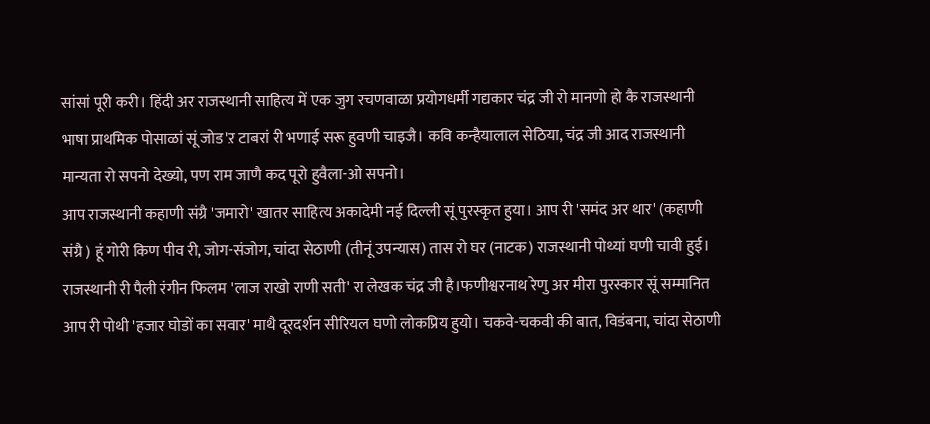सांसां पूरी करी। हिंदी अर राजस्थानी साहित्य में एक जुग रचणवाळा प्रयोगधर्मी गद्यकार चंद्र जी रो मानणो हो कै राजस्थानी भाषा प्राथमिक पोसाळां सूं जोड'ऱ टाबरां री भणाई सरू हुवणी चाइजै। कवि कन्हैयालाल सेठिया, चंद्र जी आद राजस्थानी मान्यता रो सपनो देख्यो, पण राम जाणै कद पूरो हुवैला-ओ सपनो।
आप राजस्थानी कहाणी संग्रै 'जमारो' खातर साहित्य अकादेमी नई दिल्ली सूं पुरस्कृत हुया। आप री 'समंद अर थार' (कहाणी संग्रै ) हूं गोरी किण पीव री, जोग-संजोग, चांदा सेठाणी (तीनूं उपन्यास) तास रो घर (नाटक) राजस्थानी पोथ्यां घणी चावी हुई। राजस्थानी री पैली रंगीन फिलम 'लाज राखो राणी सती' रा लेखक चंद्र जी है।फणीश्वरनाथ रेणु अर मीरा पुरस्कार सूं सम्मानित आप री पोथी 'हजार घोडों का सवार' माथै दूरदर्शन सीरियल घणो लोकप्रिय हुयो। चकवे-चकवी की बात, विडंबना, चांदा सेठाणी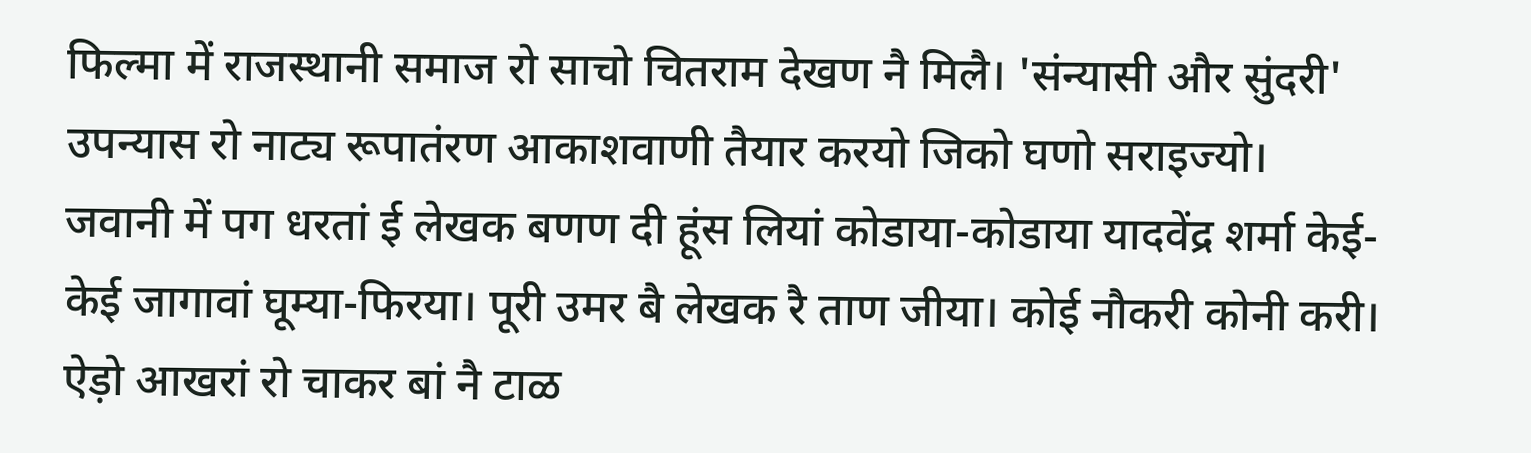फिल्मा में राजस्थानी समाज रो साचो चितराम देखण नै मिलै। 'संन्यासी और सुंदरी' उपन्यास रो नाट्य रूपातंरण आकाशवाणी तैयार करयो जिको घणो सराइज्यो।
जवानी में पग धरतां ई लेखक बणण दी हूंस लियां कोडाया-कोडाया यादवेंद्र शर्मा केई-केई जागावां घूम्या-फिरया। पूरी उमर बै लेखक रै ताण जीया। कोई नौकरी कोनी करी। ऐड़ो आखरां रो चाकर बां नै टाळ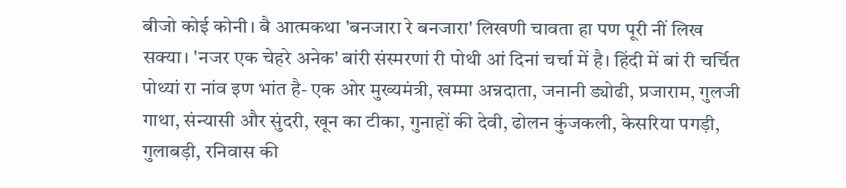बीजो कोई कोनी। बै आत्मकथा 'बनजारा रे बनजारा' लिखणी चावता हा पण पूरी नीं लिख सक्या। 'नजर एक चेहरे अनेक' बांरी संस्मरणां री पोथी आं दिनां चर्चा में है। हिंदी में बां री चर्चित पोथ्यां रा नांव इण भांत है- एक ओर मुख्यमंत्री, खम्मा अन्नदाता, जनानी ड्योढी, प्रजाराम, गुलजी गाथा, संन्यासी और सुंदरी, खून का टीका, गुनाहों की देवी, ढोलन कुंजकली, केसरिया पगड़ी, गुलाबड़ी, रनिवास की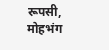रूपसी, मोहभंग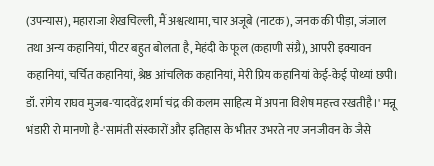(उपन्यास), महाराजा शेखचिल्ली, मैं अश्वत्थामा, चार अजूबे (नाटक), जनक की पीड़ा, जंजाल तथा अन्य कहानियां, पीटर बहुत बोलता है, मेहंदी के फूल (कहाणी संग्रै), आपरी इक्यावन कहानियां, चर्चित कहानियां, श्रेष्ठ आंचलिक कहानियां, मेरी प्रिय कहानियां केई-केई पोथ्यां छपी। डॉ. रांगेय राघव मुजब-'यादवेंद्र शर्मा चंद्र की कलम साहित्य में अपना विशेष महत्त्व रखतीहै।' मन्नू भंडारी रो मानणो है-'सामंती संस्कारों और इतिहास के भीतर उभरते नए जनजीवन के जैसे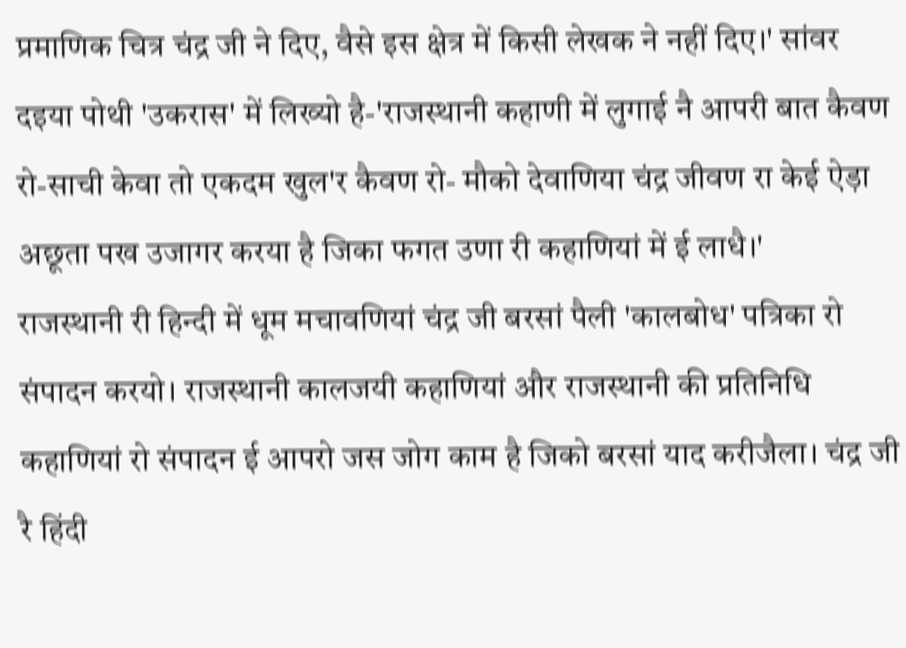प्रमाणिक चित्र चंद्र जी ने दिए, वैसे इस क्षेत्र में किसी लेखक ने नहीं दिए।' सांवर दइया पोथी 'उकरास' में लिख्यो है-'राजस्थानी कहाणी में लुगाई नै आपरी बात कैवण रो-साची केवा तो एकदम खुल'र कैवण रो- मौको देवाणिया चंद्र जीवण रा केई ऐड़ा अछूता पख उजागर करया है जिका फगत उणा री कहाणियां में ई लाधै।'
राजस्थानी री हिन्दी में धूम मचावणियां चंद्र जी बरसां पैली 'कालबोध' पत्रिका रो संपादन करयो। राजस्थानी कालजयी कहाणियां और राजस्थानी की प्रतिनिधि कहाणियां रो संपादन ई आपरो जस जोग काम है जिको बरसां याद करीजैला। चंद्र जी रै हिंदी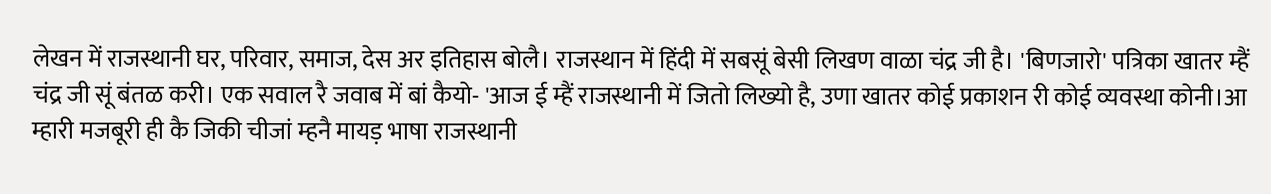लेखन में राजस्थानी घर, परिवार, समाज, देस अर इतिहास बोलै। राजस्थान में हिंदी में सबसूं बेसी लिखण वाळा चंद्र जी है। 'बिणजारो' पत्रिका खातर म्हैं चंद्र जी सूं बंतळ करी। एक सवाल रै जवाब में बां कैयो- 'आज ई म्हैं राजस्थानी में जितो लिख्यो है, उणा खातर कोई प्रकाशन री कोई व्यवस्था कोनी।आ म्हारी मजबूरी ही कै जिकी चीजां म्हनै मायड़ भाषा राजस्थानी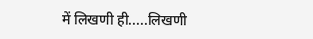में लिखणी ही.....लिखणी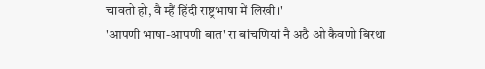चावतो हो, वै म्हैं हिंदी राष्ट्रभाषा में लिखी।'
'आपणी भाषा-आपणी बात' रा बांचणियां नै अठै ओ कैवणो बिरथा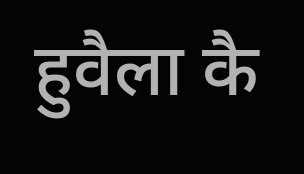हुवैला कै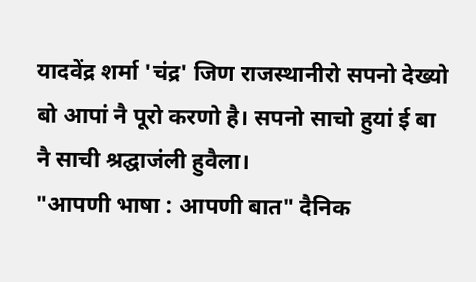यादवेंद्र शर्मा 'चंद्र' जिण राजस्थानीरो सपनो देख्यो बो आपां नै पूरो करणो है। सपनो साचो हुयां ई बा नै साची श्रद्घाजंली हुवैला।
"आपणी भाषा : आपणी बात" दैनिक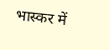भास्कर में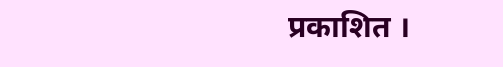प्रकाशित ।